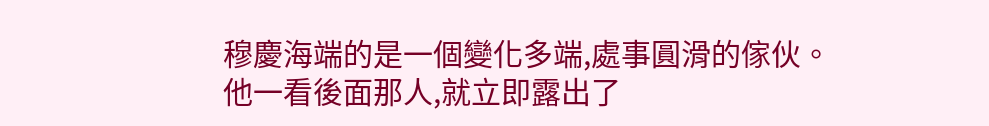穆慶海端的是一個變化多端,處事圓滑的傢伙。
他一看後面那人,就立即露出了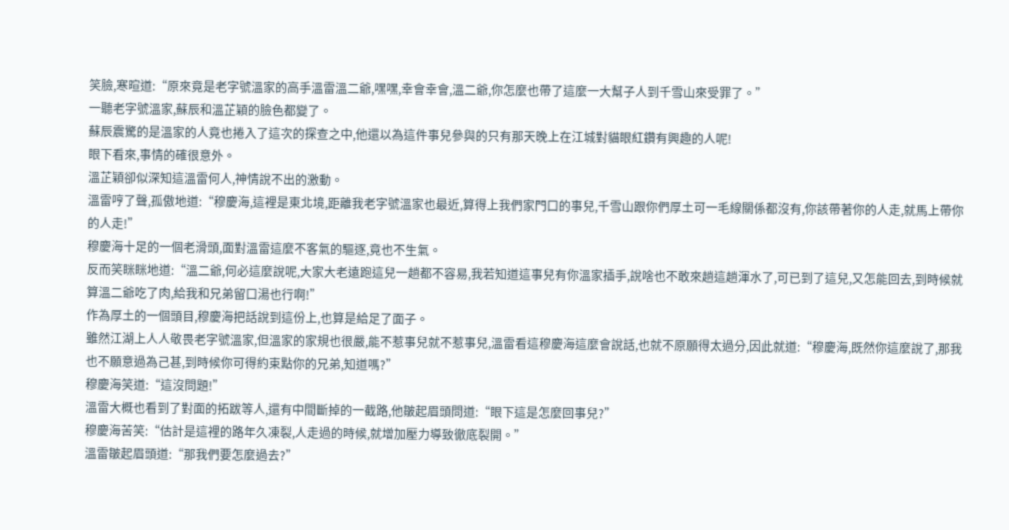笑臉,寒暄道:“原來竟是老字號溫家的高手溫雷溫二爺,嘿嘿,幸會幸會,溫二爺,你怎麼也帶了這麼一大幫子人到千雪山來受罪了。”
一聽老字號溫家,蘇辰和溫芷穎的臉色都變了。
蘇辰震驚的是溫家的人竟也捲入了這次的探查之中,他還以為這件事兒參與的只有那天晚上在江城對貓眼紅鑽有興趣的人呢!
眼下看來,事情的確很意外。
溫芷穎卻似深知這溫雷何人,神情說不出的激動。
溫雷哼了聲,孤傲地道:“穆慶海,這裡是東北境,距離我老字號溫家也最近,算得上我們家門口的事兒,千雪山跟你們厚土可一毛線關係都沒有,你該帶著你的人走,就馬上帶你的人走!”
穆慶海十足的一個老滑頭,面對溫雷這麼不客氣的驅逐,竟也不生氣。
反而笑眯眯地道:“溫二爺,何必這麼說呢,大家大老遠跑這兒一趟都不容易,我若知道這事兒有你溫家插手,說啥也不敢來趟這趟渾水了,可已到了這兒,又怎能回去,到時候就算溫二爺吃了肉,給我和兄弟留口湯也行啊!”
作為厚土的一個頭目,穆慶海把話說到這份上,也算是給足了面子。
雖然江湖上人人敬畏老字號溫家,但溫家的家規也很嚴,能不惹事兒就不惹事兒,溫雷看這穆慶海這麼會說話,也就不原願得太過分,因此就道:“穆慶海,既然你這麼說了,那我也不願意過為己甚,到時候你可得約束點你的兄弟,知道嗎?”
穆慶海笑道:“這沒問題!”
溫雷大概也看到了對面的拓跋等人,還有中間斷掉的一截路,他皺起眉頭問道:“眼下這是怎麼回事兒?”
穆慶海苦笑:“估計是這裡的路年久凍裂,人走過的時候,就增加壓力導致徹底裂開。”
溫雷皺起眉頭道:“那我們要怎麼過去?”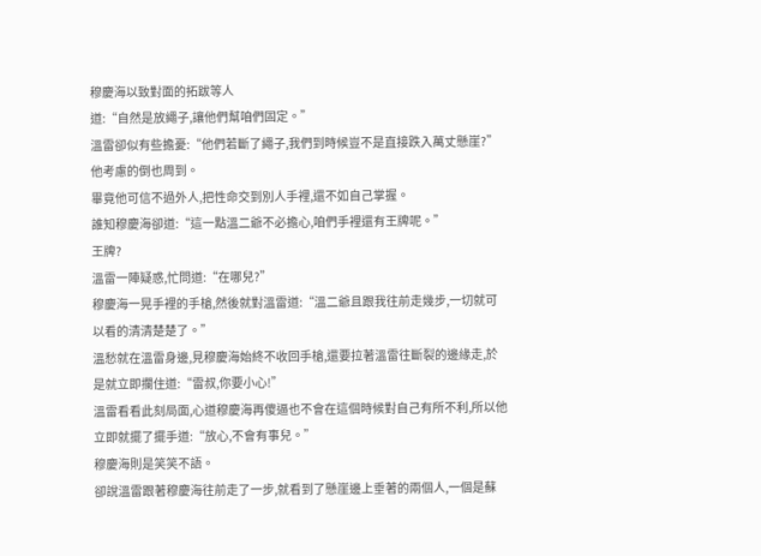穆慶海以致對面的拓跋等人
道:“自然是放繩子,讓他們幫咱們固定。”
溫雷卻似有些擔憂:“他們若斷了繩子,我們到時候豈不是直接跌入萬丈懸崖?”
他考慮的倒也周到。
畢竟他可信不過外人,把性命交到別人手裡,還不如自己掌握。
誰知穆慶海卻道:“這一點溫二爺不必擔心,咱們手裡還有王牌呢。”
王牌?
溫雷一陣疑惑,忙問道:“在哪兒?”
穆慶海一晃手裡的手槍,然後就對溫雷道:“溫二爺且跟我往前走幾步,一切就可以看的清清楚楚了。”
溫愁就在溫雷身邊,見穆慶海始終不收回手槍,還要拉著溫雷往斷裂的邊緣走,於是就立即攔住道:“雷叔,你要小心!”
溫雷看看此刻局面,心道穆慶海再傻逼也不會在這個時候對自己有所不利,所以他立即就擺了擺手道:“放心,不會有事兒。”
穆慶海則是笑笑不語。
卻說溫雷跟著穆慶海往前走了一步,就看到了懸崖邊上垂著的兩個人,一個是蘇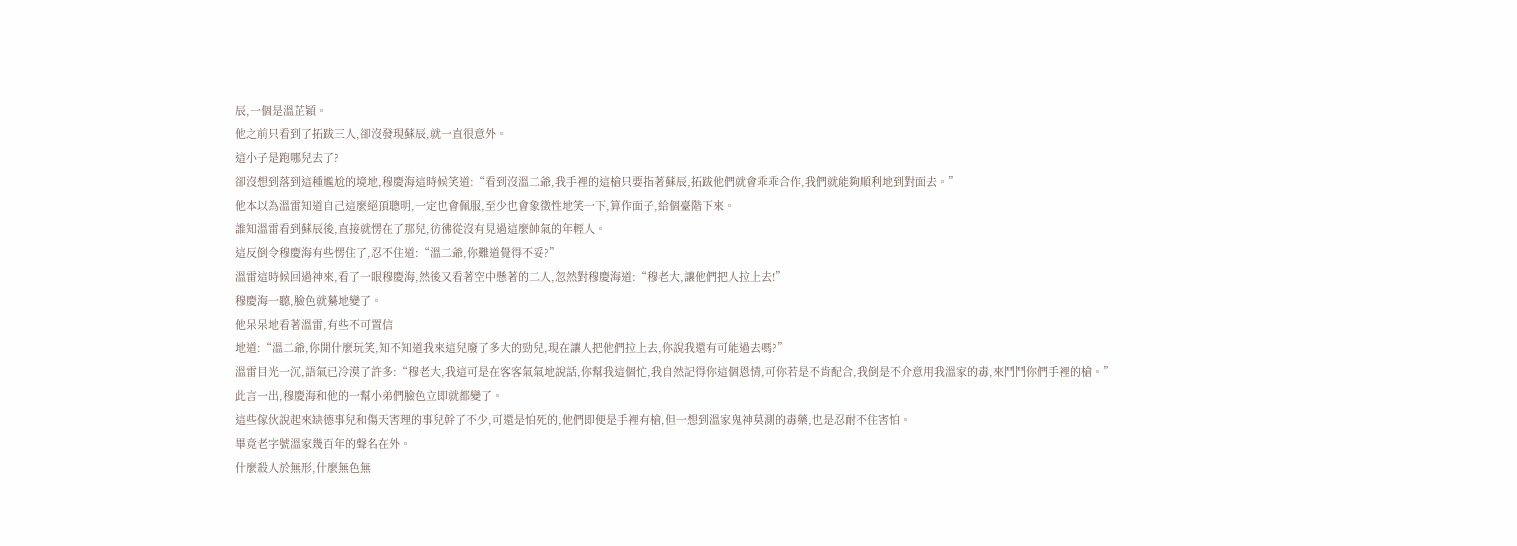辰,一個是溫芷穎。
他之前只看到了拓跋三人,卻沒發現蘇辰,就一直很意外。
這小子是跑哪兒去了?
卻沒想到落到這種尷尬的境地,穆慶海這時候笑道:“看到沒溫二爺,我手裡的這槍只要指著蘇辰,拓跋他們就會乖乖合作,我們就能夠順利地到對面去。”
他本以為溫雷知道自己這麼絕頂聰明,一定也會佩服,至少也會象徵性地笑一下,算作面子,給個臺階下來。
誰知溫雷看到蘇辰後,直接就愣在了那兒,彷彿從沒有見過這麼帥氣的年輕人。
這反倒令穆慶海有些愣住了,忍不住道:“溫二爺,你難道覺得不妥?”
溫雷這時候回過神來,看了一眼穆慶海,然後又看著空中懸著的二人,忽然對穆慶海道:“穆老大,讓他們把人拉上去!”
穆慶海一聽,臉色就驀地變了。
他呆呆地看著溫雷,有些不可置信
地道:“溫二爺,你開什麼玩笑,知不知道我來這兒廢了多大的勁兒,現在讓人把他們拉上去,你說我還有可能過去嗎?”
溫雷目光一沉,語氣已冷漠了許多:“穆老大,我這可是在客客氣氣地說話,你幫我這個忙,我自然記得你這個恩情,可你若是不肯配合,我倒是不介意用我溫家的毒,來鬥鬥你們手裡的槍。”
此言一出,穆慶海和他的一幫小弟們臉色立即就都變了。
這些傢伙說起來缺德事兒和傷天害理的事兒幹了不少,可還是怕死的,他們即便是手裡有槍,但一想到溫家鬼神莫測的毒藥,也是忍耐不住害怕。
畢竟老字號溫家幾百年的聲名在外。
什麼殺人於無形,什麼無色無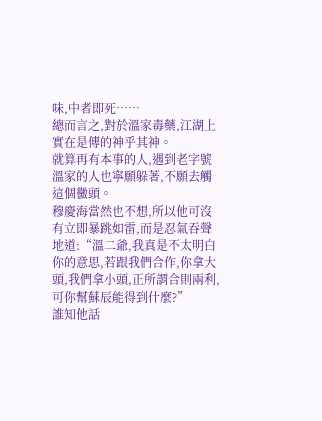味,中者即死……
總而言之,對於溫家毒藥,江湖上實在是傳的神乎其神。
就算再有本事的人,遇到老字號溫家的人也寧願躲著,不願去觸這個黴頭。
穆慶海當然也不想,所以他可沒有立即暴跳如雷,而是忍氣吞聲地道:“溫二爺,我真是不太明白你的意思,若跟我們合作,你拿大頭,我們拿小頭,正所謂合則兩利,可你幫蘇辰能得到什麼?”
誰知他話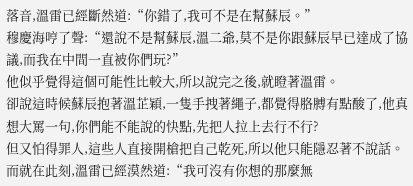落音,溫雷已經斷然道:“你錯了,我可不是在幫蘇辰。”
穆慶海哼了聲:“還說不是幫蘇辰,溫二爺,莫不是你跟蘇辰早已達成了協議,而我在中間一直被你們玩?”
他似乎覺得這個可能性比較大,所以說完之後,就瞪著溫雷。
卻說這時候蘇辰抱著溫芷穎,一隻手拽著繩子,都覺得胳膊有點酸了,他真想大罵一句,你們能不能說的快點,先把人拉上去行不行?
但又怕得罪人,這些人直接開槍把自己乾死,所以他只能隱忍著不說話。
而就在此刻,溫雷已經漠然道:“我可沒有你想的那麼無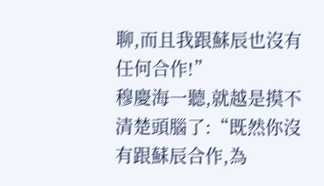聊,而且我跟蘇辰也沒有任何合作!”
穆慶海一聽,就越是摸不清楚頭腦了:“既然你沒有跟蘇辰合作,為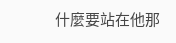什麼要站在他那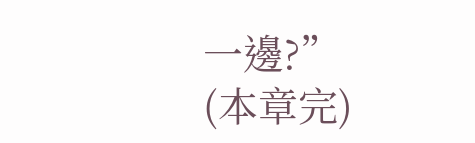一邊?”
(本章完)